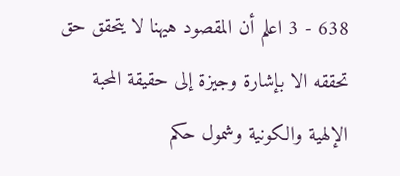638 - 3 اعلم أن المقصود هيهنا لا يتحقق حق تحققه الا بإشارة وجيزة إلى حقيقة المحبة
الإلهية والكونية وشمول حكم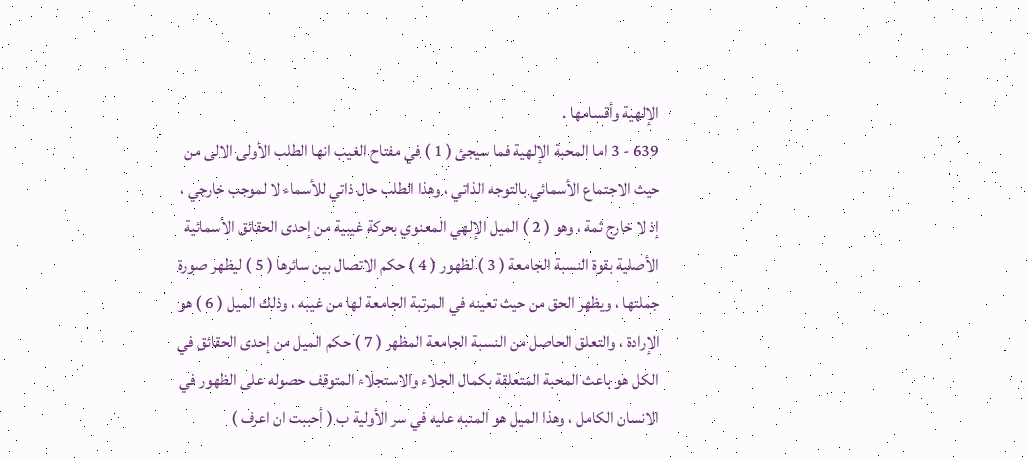الإلهية وأقسامها .
639 - 3 اما المحبة الإلهية فما سيجئ ( 1 ) في مفتاح الغيب انها الطلب الأولى الالى من
حيث الاجتماع الأسمائي بالتوجه الذاتي ، وهذا الطلب حال ذاتي للأسماء لا لموجب خارجي ،
إذ لا خارج ثمة ، وهو ( 2 ) الميل الإلهي المعنوي بحركة غيبية من إحدى الحقائق الأسمائية
الأصلية بقوة النسبة الجامعة ( 3 ) لظهور ( 4 ) حكم الاتصال بين سائرها ( 5 ) ليظهر صورة
جملتها ، ويظهر الحق من حيث تعينه في المرتبة الجامعة لها من غيبه ، وذلك الميل ( 6 ) هو
الإرادة ، والتعلق الحاصل من النسبة الجامعة المظهر ( 7 ) حكم الميل من إحدى الحقائق في
الكل هو باعث المحبة المتعلقة بكمال الجلاء والاستجلاء المتوقف حصوله على الظهور في
الانسان الكامل ، وهذا الميل هو المنبه عليه في سر الأولية ب ( أحببت ان اعرف )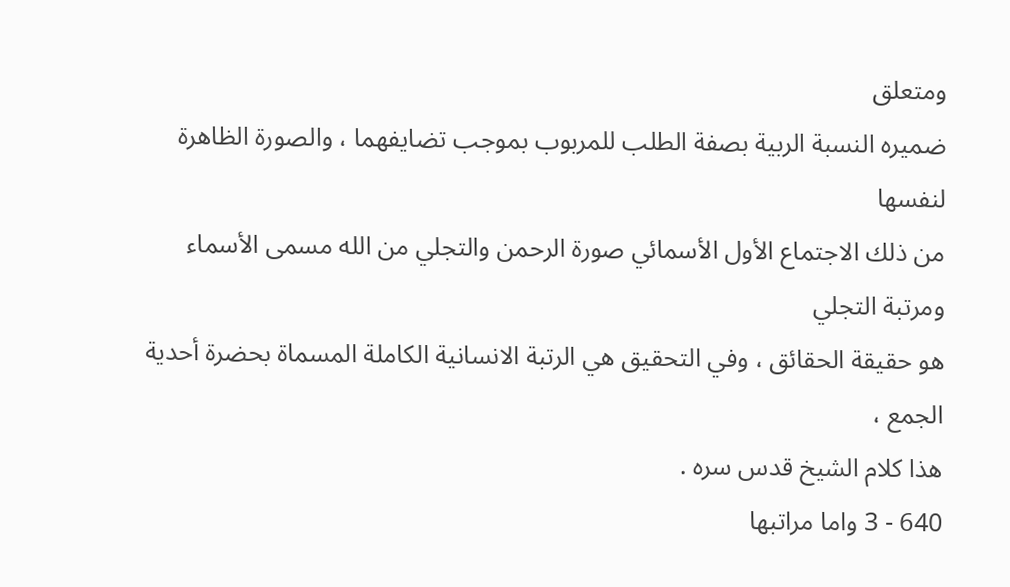ومتعلق
ضميره النسبة الربية بصفة الطلب للمربوب بموجب تضايفهما ، والصورة الظاهرة لنفسها
من ذلك الاجتماع الأول الأسمائي صورة الرحمن والتجلي من الله مسمى الأسماء ومرتبة التجلي
هو حقيقة الحقائق ، وفي التحقيق هي الرتبة الانسانية الكاملة المسماة بحضرة أحدية الجمع ،
هذا كلام الشيخ قدس سره .
640 - 3 واما مراتبها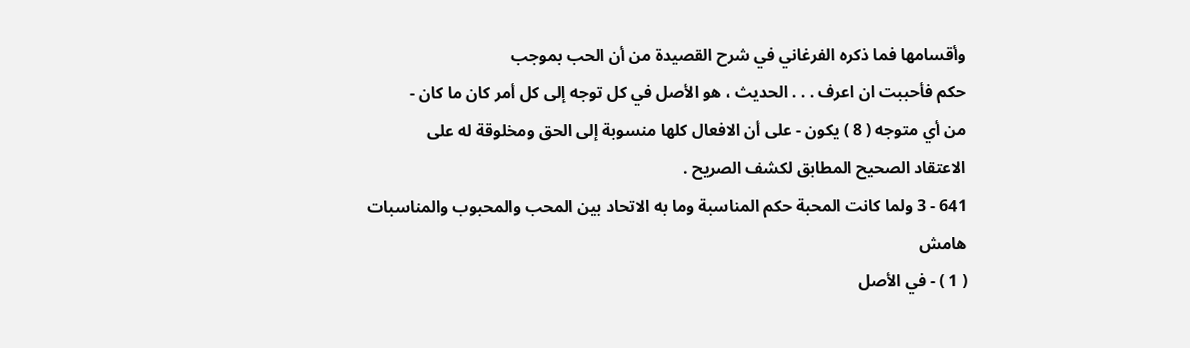وأقسامها فما ذكره الفرغاني في شرح القصيدة من أن الحب بموجب
حكم فأحببت ان اعرف . . . الحديث ، هو الأصل في كل توجه إلى كل أمر كان ما كان -
من أي متوجه ( 8 ) يكون - على أن الافعال كلها منسوبة إلى الحق ومخلوقة له على
الاعتقاد الصحيح المطابق لكشف الصريح .
641 - 3 ولما كانت المحبة حكم المناسبة وما به الاتحاد بين المحب والمحبوب والمناسبات
هامش
( 1 ) - في الأصل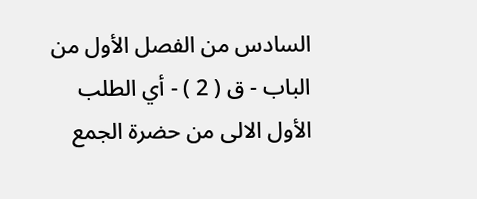السادس من الفصل الأول من الباب - ق ( 2 ) - أي الطلب الأول الالى من حضرة الجمع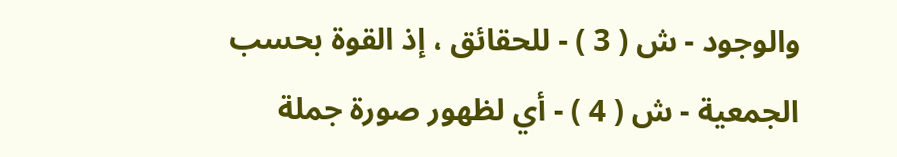والوجود - ش ( 3 ) - للحقائق ، إذ القوة بحسب الجمعية - ش ( 4 ) - أي لظهور صورة جملة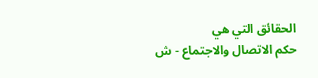الحقائق التي هي
حكم الاتصال والاجتماع - ش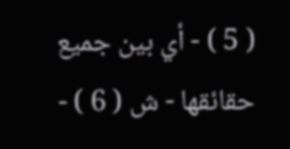( 5 ) - أي بين جميع حقائقها - ش ( 6 ) -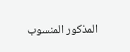المذكور المنسوب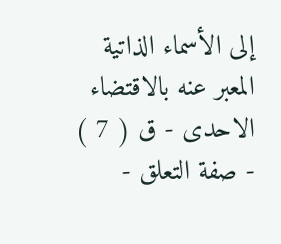إلى الأسماء الذاتية
المعبر عنه بالاقتضاء الاحدى - ق ( 7 ) - صفة التعلق -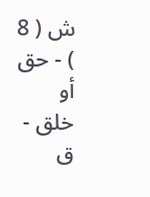ش ( 8 ) - حق أو خلق - ق